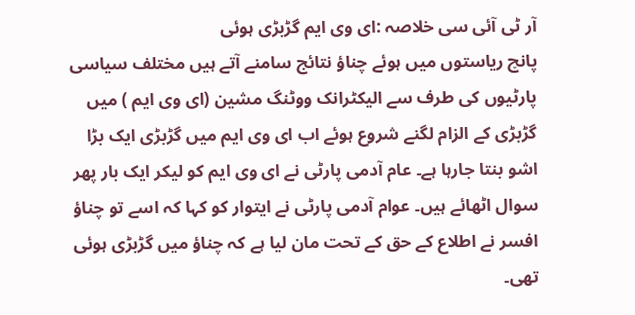آر ٹی آئی سی خلاصہ :ای وی ایم گڑبڑی ہوئی
پانچ ریاستوں میں ہوئے چناؤ نتائج سامنے آتے ہیں مختلف سیاسی پارٹیوں کی طرف سے الیکٹرانک ووٹنگ مشین (ای وی ایم ) میں گڑبڑی کے الزام لگنے شروع ہوئے اب ای وی ایم میں گڑبڑی ایک بڑا اشو بنتا جارہا ہے۔ عام آدمی پارٹی نے ای وی ایم کو لیکر ایک بار پھر سوال اٹھائے ہیں۔ عوام آدمی پارٹی نے ایتوار کو کہا کہ اسے تو چناؤ افسر نے اطلاع کے حق کے تحت مان لیا ہے کہ چناؤ میں گڑبڑی ہوئی تھی۔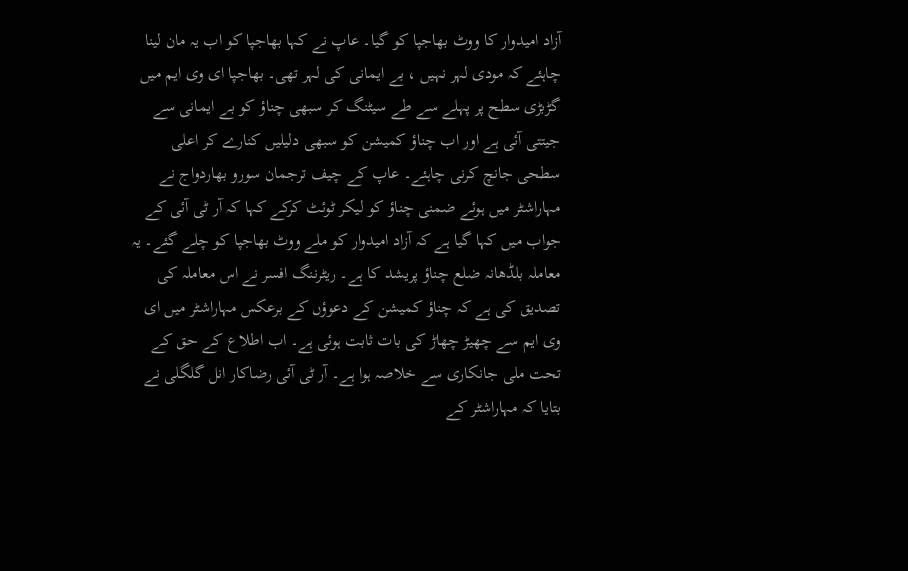آزاد امیدوار کا ووٹ بھاجپا کو گیا۔ عاپ نے کہا بھاجپا کو اب یہ مان لینا چاہئے کہ مودی لہر نہیں ، بے ایمانی کی لہر تھی۔ بھاجپا ای وی ایم میں گڑبڑی سطح پر پہلے سے طے سیٹنگ کر سبھی چناؤ کو بے ایمانی سے جیتتی آئی ہے اور اب چناؤ کمیشن کو سبھی دلیلیں کنارے کر اعلی سطحی جانچ کرنی چاہئے۔ عاپ کے چیف ترجمان سورو بھاردواج نے مہاراشٹر میں ہوئے ضمنی چناؤ کو لیکر ٹوئٹ کرکے کہا کہ آر ٹی آئی کے جواب میں کہا گیا ہے کہ آزاد امیدوار کو ملے ووٹ بھاجپا کو چلے گئے۔ یہ معاملہ بلڈھانہ ضلع چناؤ پریشد کا ہے۔ ریٹرننگ افسر نے اس معاملہ کی تصدیق کی ہے کہ چناؤ کمیشن کے دعوؤں کے برعکس مہاراشٹر میں ای وی ایم سے چھیڑ چھاڑ کی بات ثابت ہوئی ہے۔ اب اطلاع کے حق کے تحت ملی جانکاری سے خلاصہ ہوا ہے۔ آر ٹی آئی رضاکار انل گلگلی نے بتایا کہ مہاراشٹر کے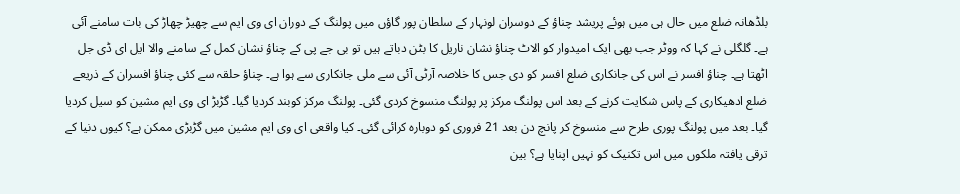بلڈھانہ ضلع میں حال ہی میں ہوئے پریشد چناؤ کے دوسران لونہار کے سلطان پور گاؤں میں پولنگ کے دوران ای وی ایم سے چھیڑ چھاڑ کی بات سامنے آئی ہے۔ گلگلی نے کہا کہ ووٹر جب بھی ایک امیدوار کو الاٹ چناؤ نشان ناریل کا بٹن دباتے ہیں تو بی جے پی کے چناؤ نشان کمل کے سامنے والا ایل ای ڈی جل اٹھتا ہے۔ چناؤ افسر نے اس کی جانکاری ضلع افسر کو دی جس کا خلاصہ آرٹی آئی سے ملی جانکاری سے ہوا ہے۔ چناؤ حلقہ سے کئی چناؤ افسران کے ذریعے ضلع ادھیکاری کے پاس شکایت کرنے کے بعد اس پولنگ مرکز پر پولنگ منسوخ کردی گئی۔ پولنگ مرکز کوبند کردیا گیا۔ گڑبڑ ای وی ایم مشین کو سیل کردیا گیا۔ بعد میں پولنگ پوری طرح سے منسوخ کر پانچ دن بعد 21 فروری کو دوبارہ کرائی گئی۔ کیا واقعی ای وی ایم مشین میں گڑبڑی ممکن ہے؟ کیوں دنیا کے ترقی یافتہ ملکوں میں اس تکنیک کو نہیں اپنایا ہے؟ بین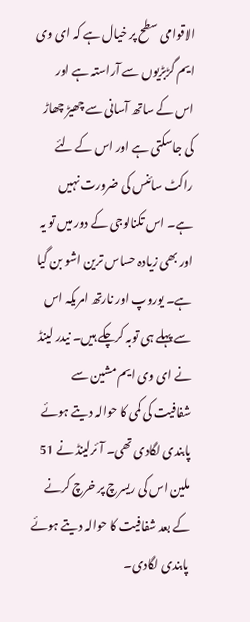الاقوامی سطح پر خیال ہے کہ ای وی ایم گڑبڑیوں سے آراستہ ہے اور اس کے ساتھ آسانی سے چھیڑ چھاڑ کی جاسکتی ہے اور اس کے لئے راکٹ سائنس کی ضرورت نہیں ہے۔ اس تکنالوجی کے دور میں تو یہ اور بھی زیادہ حساس ترین اشو بن گیا ہے۔ یوروپ اور نارتھ امریکہ اس سے پہلے ہی توبہ کرچکے ہیں۔ نیدر لینڈ نے ای وی ایم مشین سے شفافیت کی کمی کا حوالہ دیتے ہوئے پابندی لگادی تھی۔ آئرلینڈ نے 51 ملین اس کی ریسرچ پر خرچ کرنے کے بعد شفافیت کا حوالہ دیتے ہوئے پابندی لگادی۔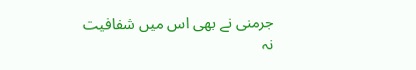جرمنی نے بھی اس میں شفافیت نہ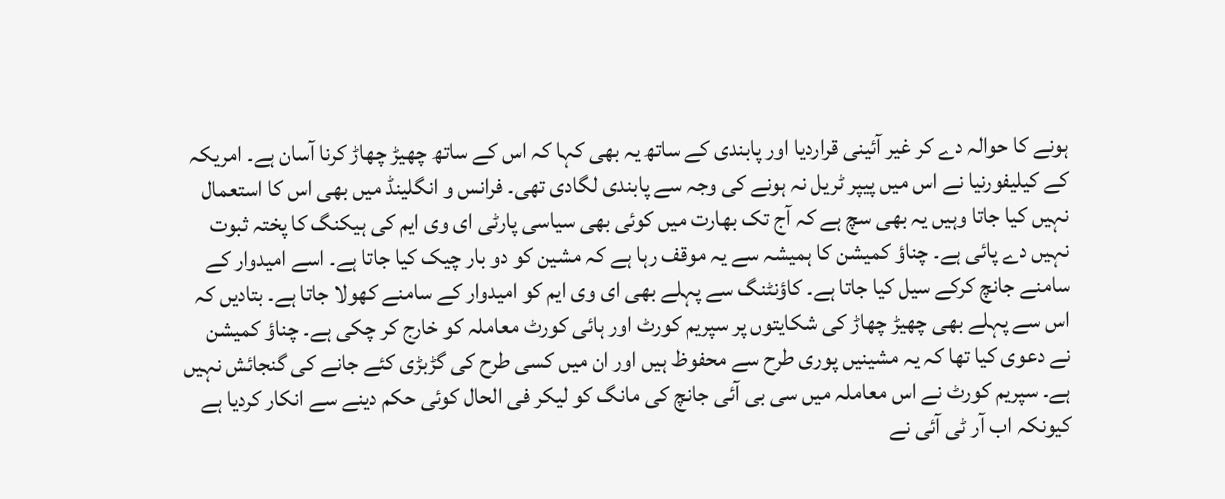ہونے کا حوالہ دے کر غیر آئینی قراردیا اور پابندی کے ساتھ یہ بھی کہا کہ اس کے ساتھ چھیڑ چھاڑ کرنا آسان ہے۔ امریکہ کے کیلیفورنیا نے اس میں پیپر ٹریل نہ ہونے کی وجہ سے پابندی لگادی تھی۔ فرانس و انگلینڈ میں بھی اس کا استعمال نہیں کیا جاتا وہیں یہ بھی سچ ہے کہ آج تک بھارت میں کوئی بھی سیاسی پارٹی ای وی ایم کی ہیکنگ کا پختہ ثبوت نہیں دے پائی ہے۔ چناؤ کمیشن کا ہمیشہ سے یہ موقف رہا ہے کہ مشین کو دو بار چیک کیا جاتا ہے۔ اسے امیدوار کے سامنے جانچ کرکے سیل کیا جاتا ہے۔ کاؤنٹنگ سے پہلے بھی ای وی ایم کو امیدوار کے سامنے کھولا جاتا ہے۔ بتادیں کہ اس سے پہلے بھی چھیڑ چھاڑ کی شکایتوں پر سپریم کورٹ اور ہائی کورٹ معاملہ کو خارج کر چکی ہے۔ چناؤ کمیشن نے دعوی کیا تھا کہ یہ مشینیں پوری طرح سے محفوظ ہیں اور ان میں کسی طرح کی گڑبڑی کئے جانے کی گنجائش نہیں ہے۔ سپریم کورٹ نے اس معاملہ میں سی بی آئی جانچ کی مانگ کو لیکر فی الحال کوئی حکم دینے سے انکار کردیا ہے کیونکہ اب آر ٹی آئی نے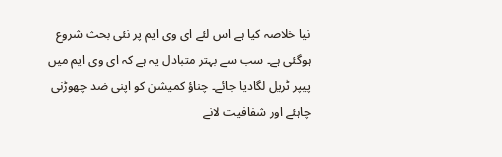نیا خلاصہ کیا ہے اس لئے ای وی ایم پر نئی بحث شروع ہوگئی ہے۔ سب سے بہتر متبادل یہ ہے کہ ای وی ایم میں پیپر ٹریل لگادیا جائے۔ چناؤ کمیشن کو اپنی ضد چھوڑنی چاہئے اور شفافیت لانے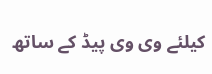کیلئے وی وی پیڈ کے ساتھ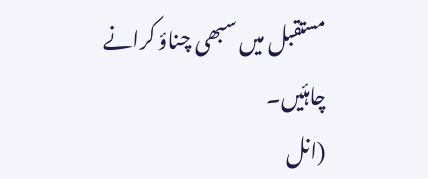مستقبل میں سبھی چناؤ کرانے چاہئیں۔
(انل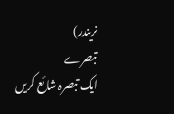نریندر)
تبصرے
ایک تبصرہ شائع کریں